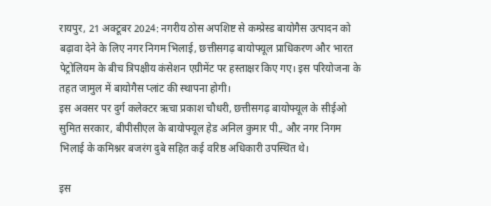रायपुर, 21 अक्टूबर 2024: नगरीय ठोस अपशिष्ट से कम्प्रेस्ड बायोगैस उत्पादन को बढ़ावा देने के लिए नगर निगम भिलाई, छत्तीसगढ़ बायोफ्यूल प्राधिकरण और भारत पेट्रोलियम के बीच त्रिपक्षीय कंसेशन एग्रीमेंट पर हस्ताक्षर किए गए। इस परियोजना के तहत जामुल में बायोगैस प्लांट की स्थापना होगी।
इस अवसर पर दुर्ग कलेक्टर ऋचा प्रकाश चौधरी, छत्तीसगढ़ बायोफ्यूल के सीईओ सुमित सरकार, बीपीसीएल के बायोफ्यूल हेड अनिल कुमार पी., और नगर निगम भिलाई के कमिश्नर बजरंग दुबे सहित कई वरिष्ठ अधिकारी उपस्थित थे।

इस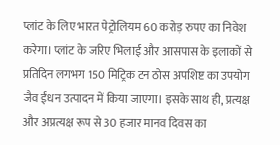प्लांट के लिए भारत पेट्रोलियम 60 करोड़ रुपए का निवेश करेगा। प्लांट के जरिए भिलाई और आसपास के इलाकों से प्रतिदिन लगभग 150 मिट्रिक टन ठोस अपशिष्ट का उपयोग जैव ईंधन उत्पादन में किया जाएगा। इसके साथ ही, प्रत्यक्ष और अप्रत्यक्ष रूप से 30 हजार मानव दिवस का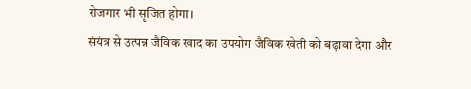रोजगार भी सृजित होगा।
संयंत्र से उत्पन्न जैविक खाद का उपयोग जैविक खेती को बढ़ावा देगा और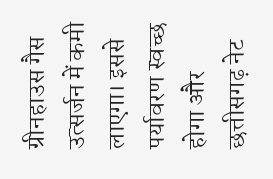ग्रीनहाउस गैस उत्सर्जन में कमी लाएगा। इससे पर्यावरण स्वच्छ होगा और छत्तीसगढ़ नेट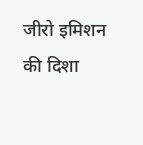जीरो इमिशन की दिशा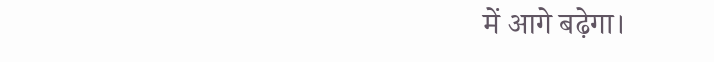में आगे बढ़ेगा।